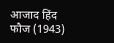आजाद हिंद फौज (1943)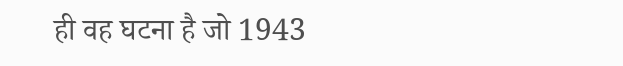ही वह घटना है जो 1943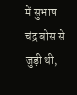में सुभाष चंद्र बोस से जुड़ी थी,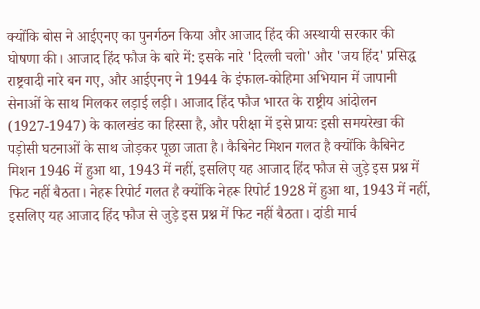क्योंकि बोस ने आईएनए का पुनर्गठन किया और आजाद हिंद की अस्थायी सरकार की घोषणा की। आजाद हिंद फौज के बारे में: इसके नारे 'दिल्ली चलो' और 'जय हिंद' प्रसिद्ध राष्ट्रवादी नारे बन गए, और आईएनए ने 1944 के इंफाल-कोहिमा अभियान में जापानी सेनाओं के साथ मिलकर लड़ाई लड़ी। आजाद हिंद फौज भारत के राष्ट्रीय आंदोलन (1927-1947) के कालखंड का हिस्सा है, और परीक्षा में इसे प्रायः इसी समयरेखा की पड़ोसी घटनाओं के साथ जोड़कर पूछा जाता है। कैबिनेट मिशन गलत है क्योंकि कैबिनेट मिशन 1946 में हुआ था, 1943 में नहीं, इसलिए यह आजाद हिंद फौज से जुड़े इस प्रश्न में फिट नहीं बैठता। नेहरू रिपोर्ट गलत है क्योंकि नेहरू रिपोर्ट 1928 में हुआ था, 1943 में नहीं, इसलिए यह आजाद हिंद फौज से जुड़े इस प्रश्न में फिट नहीं बैठता। दांडी मार्च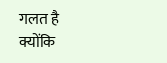गलत है क्योंकि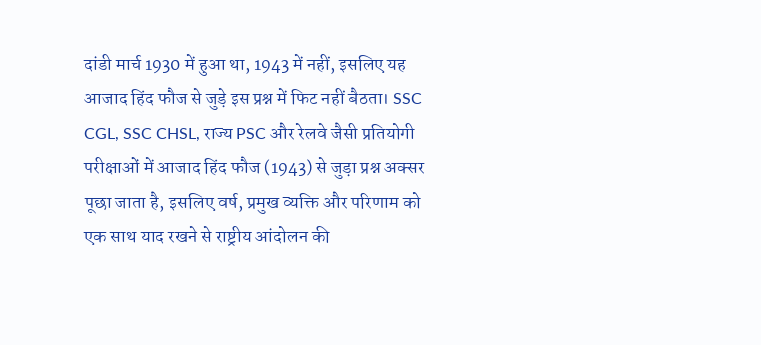दांडी मार्च 1930 में हुआ था, 1943 में नहीं, इसलिए यह आजाद हिंद फौज से जुड़े इस प्रश्न में फिट नहीं बैठता। SSC CGL, SSC CHSL, राज्य PSC और रेलवे जैसी प्रतियोगी परीक्षाओं में आजाद हिंद फौज (1943) से जुड़ा प्रश्न अक्सर पूछा जाता है, इसलिए वर्ष, प्रमुख व्यक्ति और परिणाम को एक साथ याद रखने से राष्ट्रीय आंदोलन की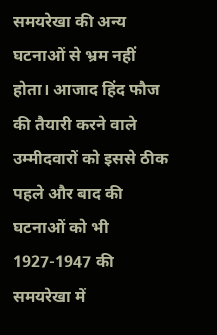समयरेखा की अन्य घटनाओं से भ्रम नहीं होता। आजाद हिंद फौज की तैयारी करने वाले उम्मीदवारों को इससे ठीक पहले और बाद की घटनाओं को भी 1927-1947 की समयरेखा में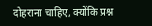दोहराना चाहिए, क्योंकि प्रश्न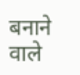बनाने वाले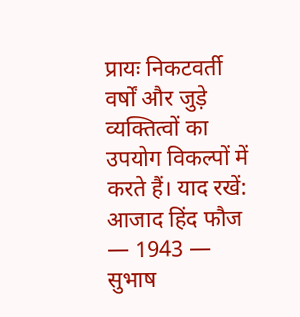प्रायः निकटवर्ती वर्षों और जुड़े व्यक्तित्वों का उपयोग विकल्पों में करते हैं। याद रखें: आजाद हिंद फौज — 1943 — सुभाष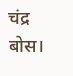चंद्र बोस।